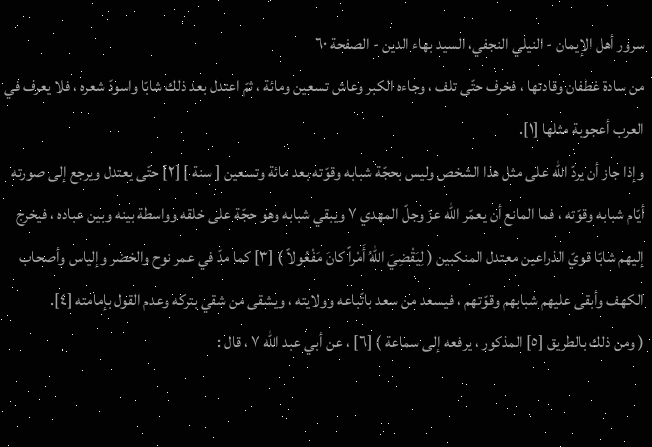سرور أهل الإيمان - النيلي النجفي، السيد بهاء الدين - الصفحة ٦٠
من سادة غطفان وقادتها ، فخرف حتّى تلف ، وجاءه الكبر وعاش تسعين ومائة ، ثمّ اعتدل بعد ذلك شابّا واسودّ شعره ، فلا يعرف في العرب أعجوبة مثلها [١].
وإذا جاز أن يردّ الله على مثل هذا الشخص وليس بحجّة شبابه وقوّته بعد مائة وتسعين [ سنة ] [٢] حتّى يعتدل ويرجع إلى صورته أيّام شبابه وقوّته ، فما المانع أن يعمّر الله عزّ وجلّ المهدي ٧ ويبقي شبابه وهو حجّة على خلقه وواسطة بينه وبين عباده ، فيخرج إليهم شابّا قويّ الذراعين معتدل المنكبين ( لِيَقْضِيَ اللهُ أَمْراً كانَ مَفْعُولاً ) [٣] كما مدّ في عمر نوح والخضر وإلياس وأصحاب الكهف وأبقى عليهم شبابهم وقوّتهم ، فيسعد من سعد باتّباعه وولايته ، ويشقى من شقي بتركه وعدم القول بإمامته [٤].
( ومن ذلك بالطريق [٥] المذكور ، يرفعه إلى سماعة ) [٦] ، عن أبي عبد الله ٧ ، قال :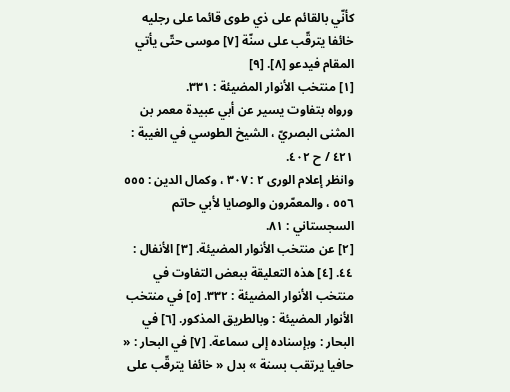كأنّي بالقائم على ذي طوى قائما على رجليه خائفا يترقّب على سنّة [٧] موسى حتّى يأتي المقام فيدعو [٨]. [٩]
[١] منتخب الأنوار المضيئة : ٣٣١.
ورواه بتفاوت يسير عن أبي عبيدة معمر بن المثنى البصريّ ، الشيخ الطوسي في الغيبة : ٤٢١ / ح ٤٠٢.
وانظر إعلام الورى ٢ : ٣٠٧ ، وكمال الدين : ٥٥٥ ٥٥٦ ، والمعمّرون والوصايا لأبي حاتم السجستاني : ٨١.
[٢] عن منتخب الأنوار المضيئة. [٣] الأنفال : ٤٤. [٤] هذه التعليقة ببعض التفاوت في منتخب الأنوار المضيئة : ٣٣٢. [٥] في منتخب الأنوار المضيئة : وبالطريق المذكور. [٦] في البحار : وبإسناده إلى سماعة. [٧] في البحار : « حافيا يرتقب بسنة » بدل « خائفا يترقّب على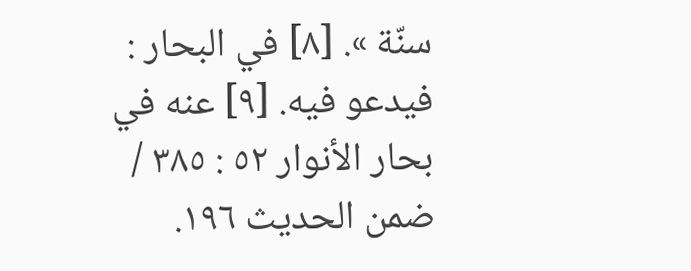سنّة ». [٨] في البحار : فيدعو فيه. [٩] عنه في بحار الأنوار ٥٢ : ٣٨٥ / ضمن الحديث ١٩٦.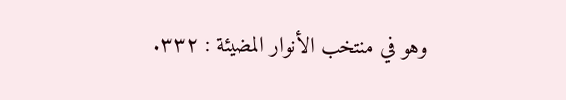وهو في منتخب الأنوار المضيئة : ٣٣٢.